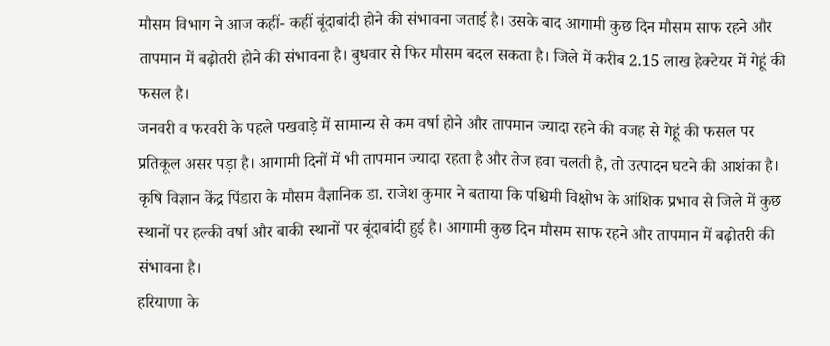मौसम विभाग ने आज कहीं- कहीं बूंदाबांदी होने की संभावना जताई है। उसके बाद आगामी कुछ दिन मौसम साफ रहने और तापमान में बढ़ोतरी होने की संभावना है। बुधवार से फिर मौसम बदल सकता है। जिले में करीब 2.15 लाख हेक्टेयर में गेहूं की फसल है।
जनवरी व फरवरी के पहले पखवाड़े में सामान्य से कम वर्षा होने और तापमान ज्यादा रहने की वजह से गेहूं की फसल पर प्रतिकूल असर पड़ा है। आगामी दिनों में भी तापमान ज्यादा रहता है और तेज हवा चलती है, तो उत्पादन घटने की आशंका है।
कृषि विज्ञान केंद्र पिंडारा के मौसम वैज्ञानिक डा. राजेश कुमार ने बताया कि पश्चिमी विक्षोभ के आंशिक प्रभाव से जिले में कुछ स्थानों पर हल्की वर्षा और बाकी स्थानों पर बूंदाबांदी हुई है। आगामी कुछ दिन मौसम साफ रहने और तापमान में बढ़ोतरी की संभावना है।
हरियाणा के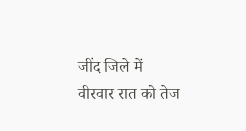जींद जिले में वीरवार रात को तेज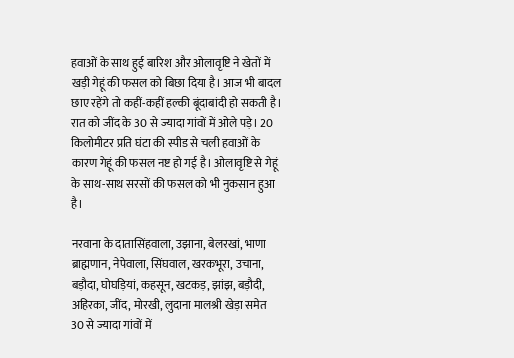हवाओं के साथ हुई बारिश और ओलावृष्टि ने खेतों में खड़ी गेहूं की फसल को बिछा दिया है। आज भी बादल छाए रहेंगे तो कहीं-कहीं हल्की बूंदाबांदी हो सकती है।
रात को जींद के 30 से ज्यादा गांवों में ओले पड़े। 20 किलोमीटर प्रति घंटा की स्पीड से चली हवाओं के कारण गेहूं की फसल नष्ट हो गई है। ओलावृष्टि से गेहूं के साथ-साथ सरसों की फसल को भी नुकसान हुआ है।

नरवाना के दातासिंहवाला, उझाना, बेलरखां, भाणा ब्राह्मणान, नेपेवाला, सिंघवाल, खरकभूरा, उचाना, बड़ौदा, घोघड़ियां, कहसून, खटकड़, झांझ, बड़ौदी, अहिरका, जींद, मोरखी, लुदाना मालश्री खेड़ा समेत 30 से ज्यादा गांवों में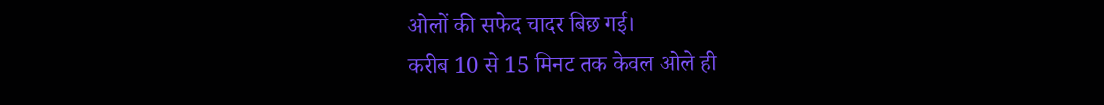ओलों की सफेद चादर बिछ गई।
करीब 10 से 15 मिनट तक केवल ओले ही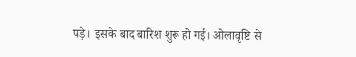पड़े। इसके बाद बारिश शुरू हो गई। ओलावृष्टि से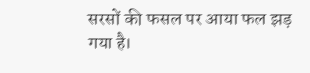सरसों की फसल पर आया फल झड़ गया है।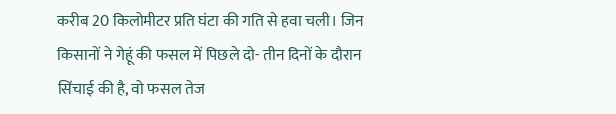करीब 20 किलोमीटर प्रति घंटा की गति से हवा चली। जिन किसानों ने गेहूं की फसल में पिछले दो- तीन दिनों के दौरान सिंचाई की है, वो फसल तेज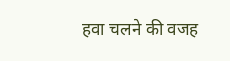हवा चलने की वजह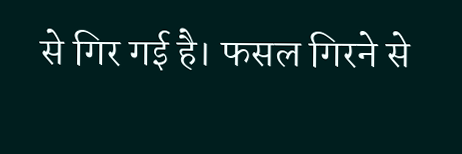से गिर गई है। फसल गिरने से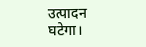उत्पादन घटेगा।